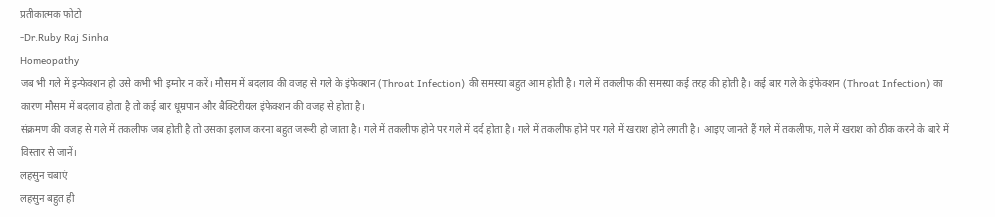प्रतीकात्मक फोटो
-Dr.Ruby Raj Sinha
Homeopathy
जब भी गले में इन्फेक्शन हो उसे कभी भी इग्नोर न करें। मौसम में बदलाव की वजह से गले के इंफेक्शन (Throat Infection) की समस्या बहुत आम होती है। गले में तकलीफ की समस्या कई तरह की होती है। कई बार गले के इंफेक्शन (Throat Infection) का कारण मौसम में बदलाव होता है तो कई बार धूम्रपान और बैक्टिरीयल इंफेक्शन की वजह से होता है।
संक्रमण की वजह से गले में तकलीफ जब होती है तो उसका इलाज करना बहुत जरूरी हो जाता है। गले में तकलीफ होने पर गले में दर्द होता है। गले में तकलीफ होने पर गले में खराश होने लगती है। आइए जानते हैं गले में तकलीफ, गले में खराश को ठीक करने के बारे में विस्तार से जानें।
लहसुन चबाएं
लहसुन बहुत ही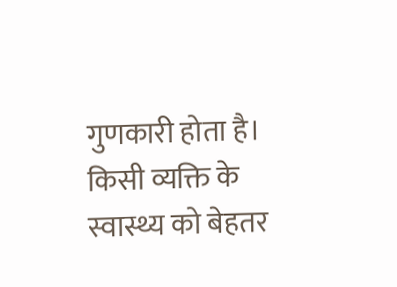गुणकारी होता है। किसी व्यक्ति के स्वास्थ्य को बेहतर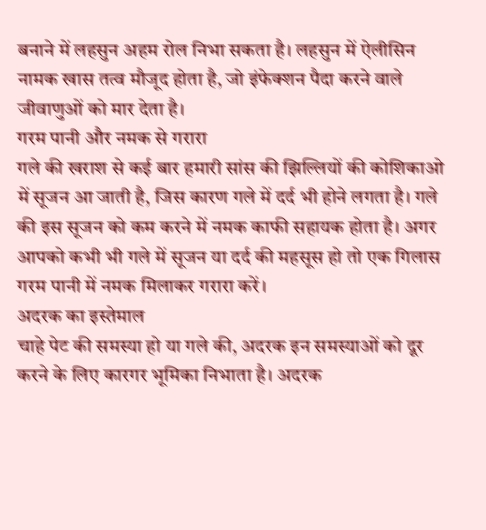बनाने में लहसुन अहम रोल निभा सकता है। लहसुन में ऐलीसिन नामक खास तत्व मौजूद होता है, जो इंफेक्शन पैदा करने वाले जीवाणुओं को मार देता है।
गरम पानी और नमक से गरारा
गले की खराश से कई बार हमारी सांस की झिल्लियों की कोशिकाओ में सूजन आ जाती है, जिस कारण गले में दर्द भी होने लगता है। गले की इस सूजन को कम करने में नमक काफी सहायक होता है। अगर आपको कभी भी गले में सूजन या दर्द की महसूस हो तो एक गिलास गरम पानी में नमक मिलाकर गरारा करें।
अदरक का इस्तेमाल
चाहे पेट की समस्या हो या गले की, अदरक इन समस्याओं को दूर करने के लिए कारगर भूमिका निभाता है। अदरक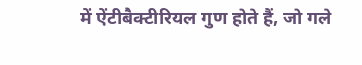में ऐंटीबैक्टीरियल गुण होते हैं, जो गले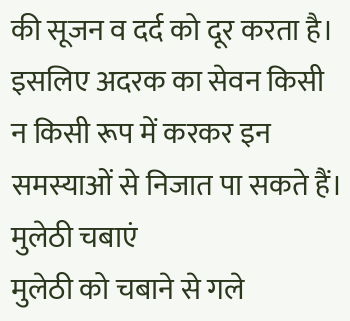की सूजन व दर्द को दूर करता है। इसलिए अदरक का सेवन किसी न किसी रूप में करकर इन समस्याओं से निजात पा सकते हैं।
मुलेठी चबाएं
मुलेठी को चबाने से गले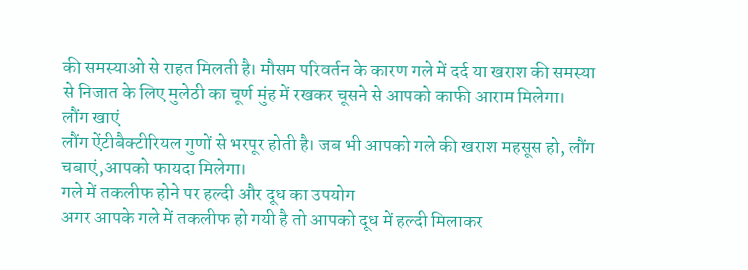की समस्याओ से राहत मिलती है। मौसम परिवर्तन के कारण गले में दर्द या खराश की समस्या से निजात के लिए मुलेठी का चूर्ण मुंह में रखकर चूसने से आपको काफी आराम मिलेगा।
लौंग खाएं
लौंग ऐंटीबैक्टीरियल गुणों से भरपूर होती है। जब भी आपको गले की खराश महसूस हो, लौंग चबाएं,आपको फायदा मिलेगा।
गले में तकलीफ होने पर हल्दी और दूध का उपयोग
अगर आपके गले में तकलीफ हो गयी है तो आपको दूध में हल्दी मिलाकर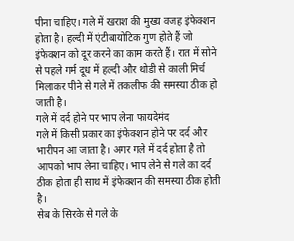पीना चाहिए। गले में खराश की मुख्य वजह इंफेक्शन होता है। हल्दी में एंटीबायोटिक गुण होते हैं जो इंफेक्शन को दूर करने का काम करते हैं। रात में सोने से पहले गर्म दूध में हल्दी और थोडी से काली मिर्च मिलाकर पीने से गले में तकलीफ की समस्या ठीक हो जाती है।
गले में दर्द होने पर भाप लेना फायदेमंद
गले में किसी प्रकार का इंफेक्शन होने पर दर्द और भारीपन आ जाता है। अगर गले में दर्द होता है तो आपको भाप लेना चाहिए। भाप लेने से गले का दर्द ठीक होता ही साथ में इंफेक्शन की समस्या ठीक होती है।
सेब के सिरके से गले के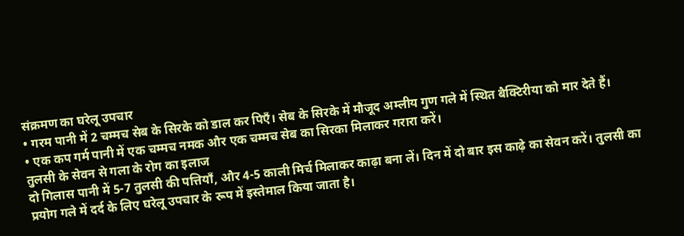संक्रमण का घरेलू उपचार
• गरम पानी में 2 चम्मच सेब के सिरके को डाल कर पिएँ। सेब के सिरके में मौजूद अम्लीय गुण गले में स्थित बैक्टिरीया को मार देते हैं।
• एक कप गर्म पानी में एक चम्मच नमक और एक चम्मच सेब का सिरका मिलाकर गरारा करें।
तुलसी के सेवन से गला के रोग का इलाज
दो गिलास पानी में 5-7 तुलसी की पत्तियाँ, और 4-5 काली मिर्च मिलाकर काढ़ा बना लें। दिन में दो बार इस काढ़े का सेवन करें। तुलसी का प्रयोग गले में दर्द के लिए घरेलू उपचार के रूप में इस्तेमाल किया जाता है।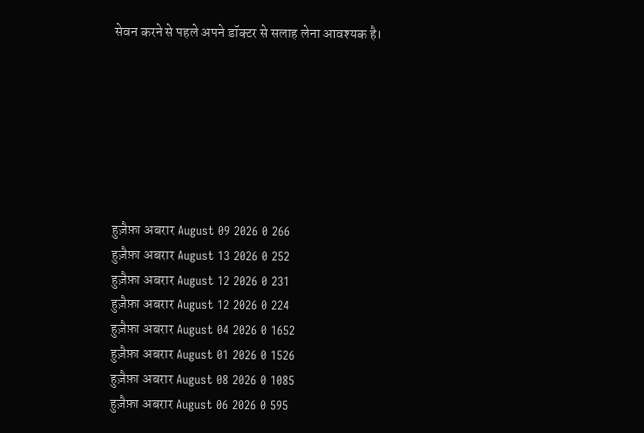सेवन करने से पहले अपने डॉक्टर से सलाह लेना आवश्यक है।







हुज़ैफ़ा अबरार August 09 2026 0 266
हुज़ैफ़ा अबरार August 13 2026 0 252
हुज़ैफ़ा अबरार August 12 2026 0 231
हुज़ैफ़ा अबरार August 12 2026 0 224
हुज़ैफ़ा अबरार August 04 2026 0 1652
हुज़ैफ़ा अबरार August 01 2026 0 1526
हुज़ैफ़ा अबरार August 08 2026 0 1085
हुज़ैफ़ा अबरार August 06 2026 0 595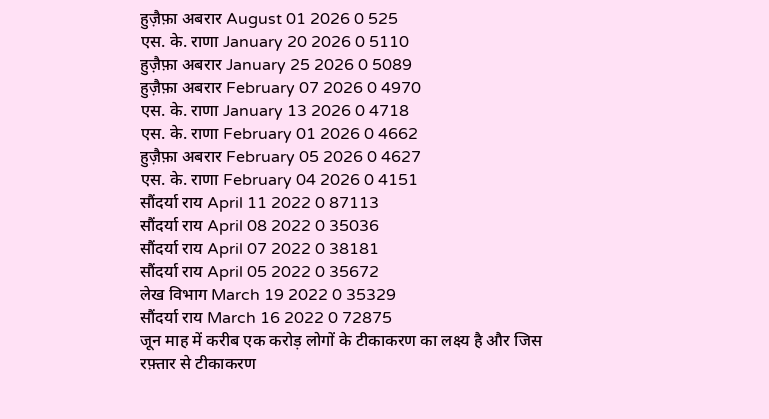हुज़ैफ़ा अबरार August 01 2026 0 525
एस. के. राणा January 20 2026 0 5110
हुज़ैफ़ा अबरार January 25 2026 0 5089
हुज़ैफ़ा अबरार February 07 2026 0 4970
एस. के. राणा January 13 2026 0 4718
एस. के. राणा February 01 2026 0 4662
हुज़ैफ़ा अबरार February 05 2026 0 4627
एस. के. राणा February 04 2026 0 4151
सौंदर्या राय April 11 2022 0 87113
सौंदर्या राय April 08 2022 0 35036
सौंदर्या राय April 07 2022 0 38181
सौंदर्या राय April 05 2022 0 35672
लेख विभाग March 19 2022 0 35329
सौंदर्या राय March 16 2022 0 72875
जून माह में करीब एक करोड़ लोगों के टीकाकरण का लक्ष्य है और जिस रफ़्तार से टीकाकरण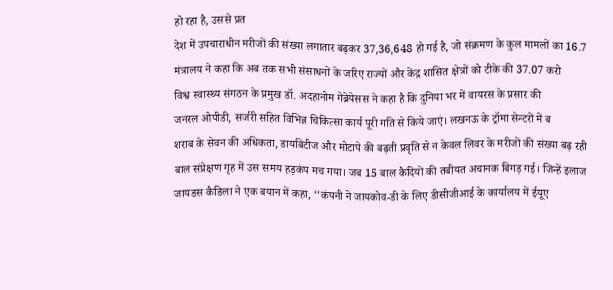हो रहा है, उससे प्रत
देश में उपचाराधीन मरीजों की संख्या लगातार बढ़कर 37,36,648 हो गई है, जो संक्रमण के कुल मामलों का 16.7
मंत्रालय ने कहा कि अब तक सभी संसाधनों के जरिए राज्यों और केंद्र शासित क्षेत्रों को टीके की 37.07 करो
विश्व स्वास्थ्य संगठन के प्रमुख डॉ. अदहानोम गेब्रेयेसस ने कहा है कि दुनिया भर में वायरस के प्रसार की
जनरल ओपीडी, सर्जरी सहित विभिन्न चिकित्सा कार्य पूरी गति से किये जाएं। लखनऊ के ट्रॉमा सेन्टरों में ब
शराब के सेवन की अधिकता, डायबिटीज और मोटापे की बढ़ती प्रवृति से न केवल लिवर के मरीजों की संख्या बढ़ रही
बाल संप्रेक्षण गृह में उस समय हड़कंप मच गया। जब 15 बाल कैदियों की तबीयत अचानक बिगड़ गई। जिन्हें इलाज
जायडस कैडिला ने एक बयान में कहा, ‘‘कंपनी ने जायकोव-डी के लिए डीसीजीआई के कार्यालय में ईयूए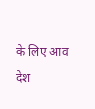के लिए आव
देश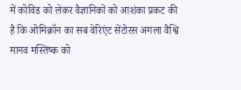में कोविड को लेकर वैज्ञानिकों को आशंका प्रकट की है कि ओमिक्रॉन का सब वेरिएंट सेंटोरस अगला वैश्वि
मानव मस्तिष्क को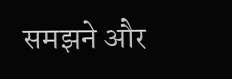समझने और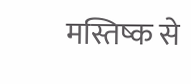मस्तिष्क से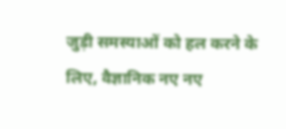जुड़ी समस्याओं को हल करने के लिए, वैज्ञानिक नए नए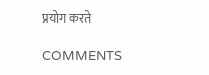प्रयोग करते

COMMENTS